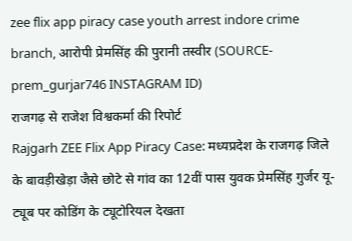zee flix app piracy case youth arrest indore crime branch, आरोपी प्रेमसिंह की पुरानी तस्वीर (SOURCE- prem_gurjar746 INSTAGRAM ID)
राजगढ़ से राजेश विश्वकर्मा की रिपोर्ट
Rajgarh ZEE Flix App Piracy Case: मध्यप्रदेश के राजगढ़ जिले के बावड़ीखेड़ा जैसे छोटे से गांव का 12वीं पास युवक प्रेमसिंह गुर्जर यू-ट्यूब पर कोडिंग के ट्यूटोरियल देखता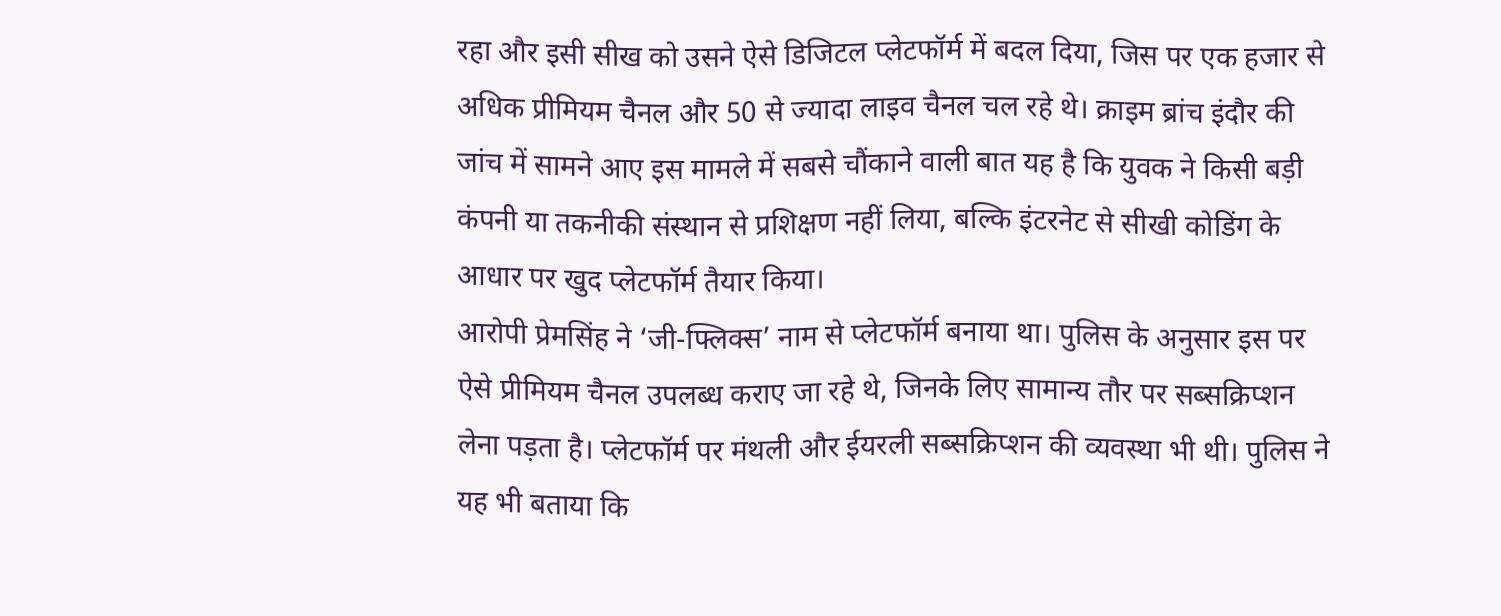रहा और इसी सीख को उसने ऐसे डिजिटल प्लेटफॉर्म में बदल दिया, जिस पर एक हजार से अधिक प्रीमियम चैनल और 50 से ज्यादा लाइव चैनल चल रहे थे। क्राइम ब्रांच इंदौर की जांच में सामने आए इस मामले में सबसे चौंकाने वाली बात यह है कि युवक ने किसी बड़ी कंपनी या तकनीकी संस्थान से प्रशिक्षण नहीं लिया, बल्कि इंटरनेट से सीखी कोडिंग के आधार पर खुद प्लेटफॉर्म तैयार किया।
आरोपी प्रेमसिंह ने ‘जी-फ्लिक्स’ नाम से प्लेटफॉर्म बनाया था। पुलिस के अनुसार इस पर ऐसे प्रीमियम चैनल उपलब्ध कराए जा रहे थे, जिनके लिए सामान्य तौर पर सब्सक्रिप्शन लेना पड़ता है। प्लेटफॉर्म पर मंथली और ईयरली सब्सक्रिप्शन की व्यवस्था भी थी। पुलिस ने यह भी बताया कि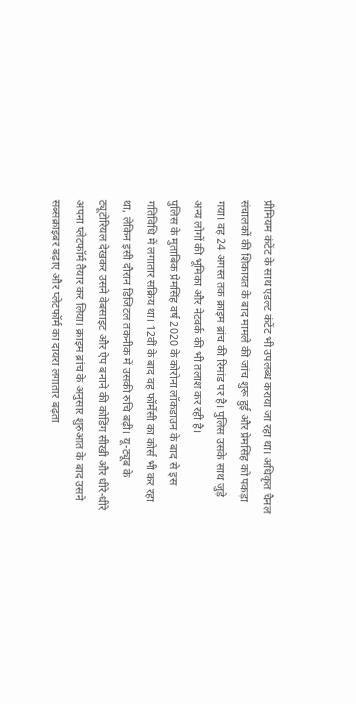प्रीमियम कंटेंट के साथ एडल्ट कंटेंट भी उपलब्ध कराया जा रहा था। अधिकृत चैनल संचालकों की शिकायत के बाद मामले की जांच शुरू हुई और प्रेमसिंह को पकड़ा गया। वह 24 अगस्त तक क्राइम ब्रांच की रिमांड पर है। पुलिस उसके साथ जुड़े अन्य लोगों की भूमिका और नेटवर्क की भी तलाश कर रही है।
पुलिस के मुताबिक प्रेमसिंह वर्ष 2020 के कोरोना लॉकडाउन के बाद से इस गतिविधि में लगातार सक्रिय था। 12वीं के बाद वह फॉर्मेसी का कोर्स भी कर रहा था, लेकिन इसी दौरान डिजिटल तकनीक में उसकी रुचि बढ़ी। यू-ट्यूब के ट्यूटोरियल देखकर उसने वेबसाइट और ऐप बनाने की कोडिंग सीखी और धीरे-धीरे अपना प्लेटफॉर्म तैयार कर लिया। क्राइम ब्रांच के अनुसार शुरुआत के बाद उसने सब्सक्राइबर बढ़ाए और प्लेटफॉर्म का दायरा लगातार बढ़ता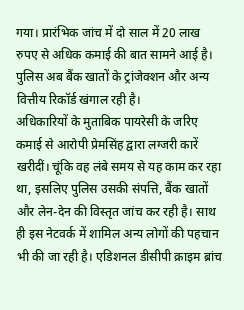गया। प्रारंभिक जांच में दो साल में 20 लाख रुपए से अधिक कमाई की बात सामने आई है। पुलिस अब बैंक खातों के ट्रांजेक्शन और अन्य वित्तीय रिकॉर्ड खंगाल रही है।
अधिकारियों के मुताबिक पायरेसी के जरिए कमाई से आरोपी प्रेमसिंह द्वारा लग्जरी कारें खरीदीं। चूंकि वह लंबे समय से यह काम कर रहा था, इसलिए पुलिस उसकी संपत्ति, बैंक खातों और लेन-देन की विस्तृत जांच कर रही है। साथ ही इस नेटवर्क में शामिल अन्य लोगों की पहचान भी की जा रही है। एडिशनल डीसीपी क्राइम ब्रांच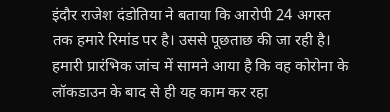इंदौर राजेश दंडोतिया ने बताया कि आरोपी 24 अगस्त तक हमारे रिमांड पर है। उससे पूछताछ की जा रही है। हमारी प्रारंभिक जांच में सामने आया है कि वह कोरोना के लॉकडाउन के बाद से ही यह काम कर रहा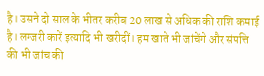है। उसने दो साल के भीतर करीब 20 लाख से अधिक की राशि कमाई है। लग्जरी कारें इत्यादि भी खरीदीं। हम खाते भी जांचेंगे और संपत्ति की भी जांच की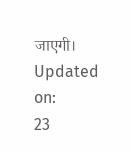जाएगी।
Updated on:
23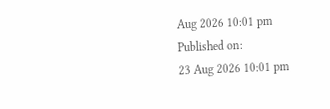Aug 2026 10:01 pm
Published on:
23 Aug 2026 10:01 pm